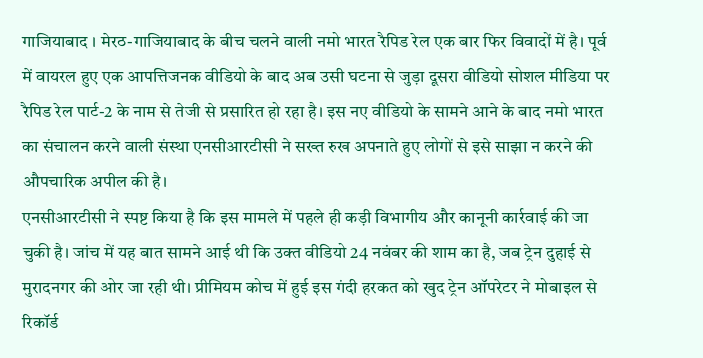गाजियाबाद । मेरठ-गाजियाबाद के बीच चलने वाली नमो भारत रैपिड रेल एक बार फिर विवादों में है। पूर्व में वायरल हुए एक आपत्तिजनक वीडियो के बाद अब उसी घटना से जुड़ा दूसरा वीडियो सोशल मीडिया पर रैपिड रेल पार्ट-2 के नाम से तेजी से प्रसारित हो रहा है। इस नए वीडियो के सामने आने के बाद नमो भारत का संचालन करने वाली संस्था एनसीआरटीसी ने सख्त रुख अपनाते हुए लोगों से इसे साझा न करने की औपचारिक अपील की है।
एनसीआरटीसी ने स्पष्ट किया है कि इस मामले में पहले ही कड़ी विभागीय और कानूनी कार्रवाई की जा चुकी है। जांच में यह बात सामने आई थी कि उक्त वीडियो 24 नवंबर की शाम का है, जब ट्रेन दुहाई से मुरादनगर की ओर जा रही थी। प्रीमियम कोच में हुई इस गंदी हरकत को खुद ट्रेन ऑपरेटर ने मोबाइल से रिकॉर्ड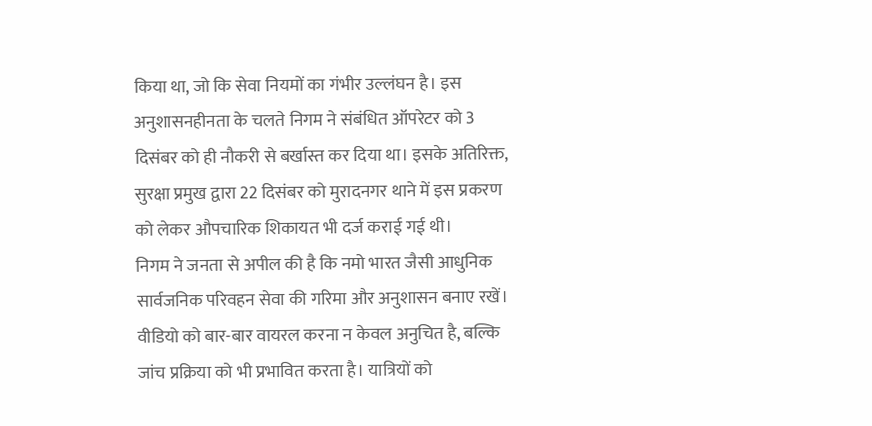किया था, जो कि सेवा नियमों का गंभीर उल्लंघन है। इस अनुशासनहीनता के चलते निगम ने संबंधित ऑपरेटर को 3 दिसंबर को ही नौकरी से बर्खास्त कर दिया था। इसके अतिरिक्त, सुरक्षा प्रमुख द्वारा 22 दिसंबर को मुरादनगर थाने में इस प्रकरण को लेकर औपचारिक शिकायत भी दर्ज कराई गई थी।
निगम ने जनता से अपील की है कि नमो भारत जैसी आधुनिक सार्वजनिक परिवहन सेवा की गरिमा और अनुशासन बनाए रखें। वीडियो को बार-बार वायरल करना न केवल अनुचित है, बल्कि जांच प्रक्रिया को भी प्रभावित करता है। यात्रियों को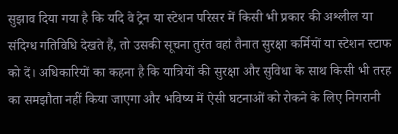सुझाव दिया गया है कि यदि वे ट्रेन या स्टेशन परिसर में किसी भी प्रकार की अश्लील या संदिग्ध गतिविधि देखते हैं, तो उसकी सूचना तुरंत वहां तैनात सुरक्षा कर्मियों या स्टेशन स्टाफ को दें। अधिकारियों का कहना है कि यात्रियों की सुरक्षा और सुविधा के साथ किसी भी तरह का समझौता नहीं किया जाएगा और भविष्य में ऐसी घटनाओं को रोकने के लिए निगरानी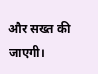और सख्त की जाएगी।